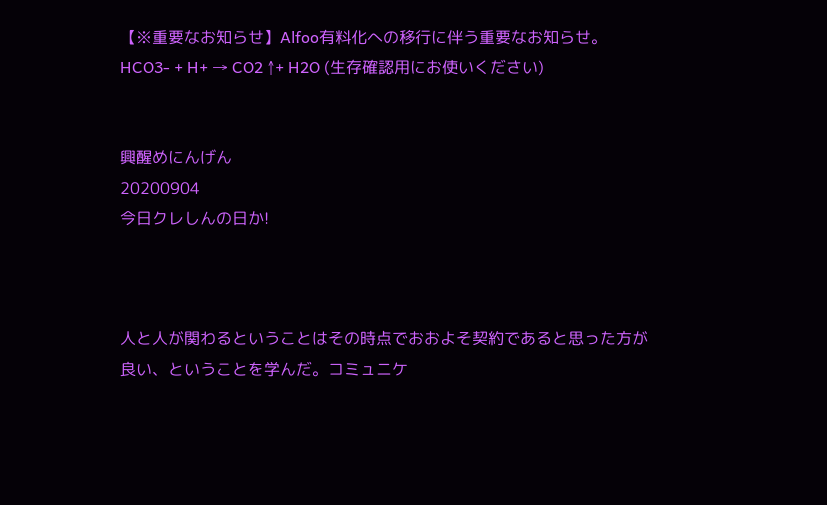【※重要なお知らせ】Alfoo有料化への移行に伴う重要なお知らせ。
HCO3- + H+ → CO2 ↑+ H2O (生存確認用にお使いください)


興醒めにんげん
20200904
今日クレしんの日か!



人と人が関わるということはその時点でおおよそ契約であると思った方が良い、ということを学んだ。コミュニケ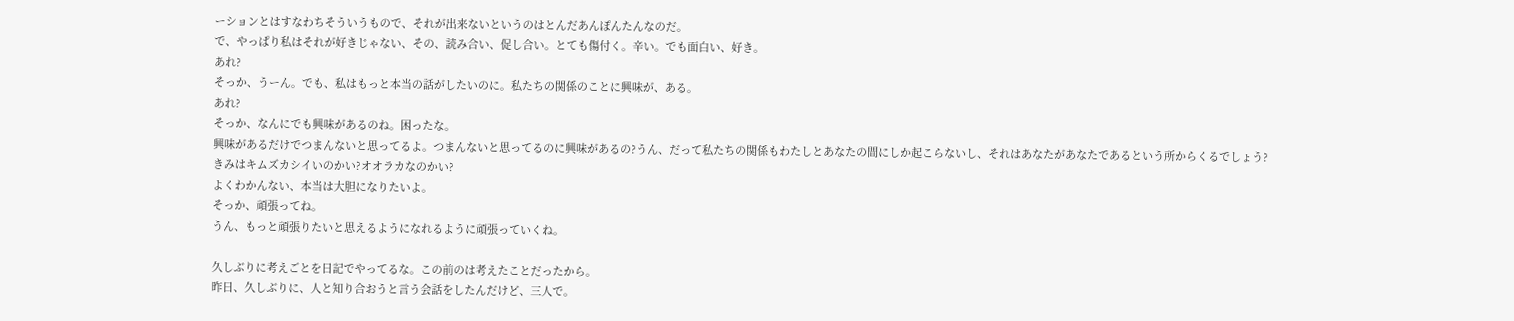ーションとはすなわちそういうもので、それが出来ないというのはとんだあんぽんたんなのだ。
で、やっぱり私はそれが好きじゃない、その、読み合い、促し合い。とても傷付く。辛い。でも面白い、好き。
あれ?
そっか、うーん。でも、私はもっと本当の話がしたいのに。私たちの関係のことに興味が、ある。
あれ?
そっか、なんにでも興味があるのね。困ったな。
興味があるだけでつまんないと思ってるよ。つまんないと思ってるのに興味があるの?うん、だって私たちの関係もわたしとあなたの間にしか起こらないし、それはあなたがあなたであるという所からくるでしょう?
きみはキムズカシイいのかい?オオラカなのかい?
よくわかんない、本当は大胆になりたいよ。
そっか、頑張ってね。
うん、もっと頑張りたいと思えるようになれるように頑張っていくね。

久しぶりに考えごとを日記でやってるな。この前のは考えたことだったから。
昨日、久しぶりに、人と知り合おうと言う会話をしたんだけど、三人で。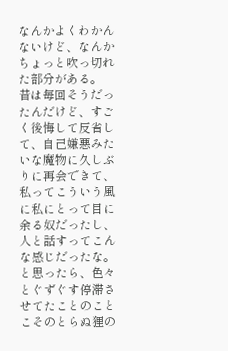なんかよくわかんないけど、なんかちょっと吹っ切れた部分がある。
昔は毎回そうだったんだけど、すごく後悔して反省して、自己嫌悪みたいな魔物に久しぶりに再会できて、私ってこういう風に私にとって目に余る奴だったし、人と話すってこんな感じだったな。と思ったら、色々とぐずぐす停滞させてたことのことこそのとらぬ狸の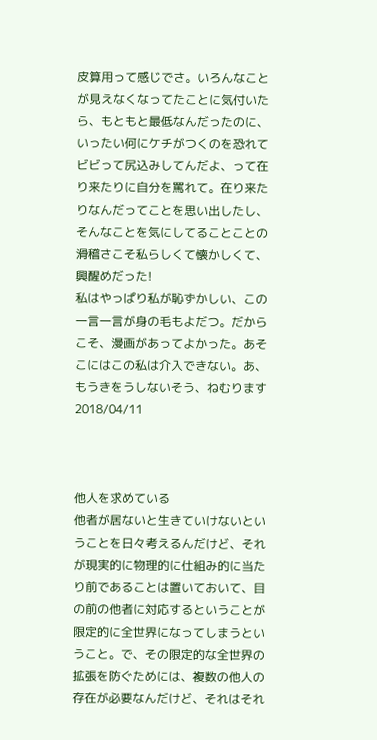皮算用って感じでさ。いろんなことが見えなくなってたことに気付いたら、もともと最低なんだったのに、いったい何にケチがつくのを恐れてビビって尻込みしてんだよ、って在り来たりに自分を罵れて。在り来たりなんだってことを思い出したし、そんなことを気にしてることことの滑稽さこそ私らしくて懐かしくて、興醒めだった!
私はやっぱり私が恥ずかしい、この一言一言が身の毛もよだつ。だからこそ、漫画があってよかった。あそこにはこの私は介入できない。あ、もうきをうしないそう、ねむります
2018/04/11



他人を求めている
他者が居ないと生きていけないということを日々考えるんだけど、それが現実的に物理的に仕組み的に当たり前であることは置いておいて、目の前の他者に対応するということが限定的に全世界になってしまうということ。で、その限定的な全世界の拡張を防ぐためには、複数の他人の存在が必要なんだけど、それはそれ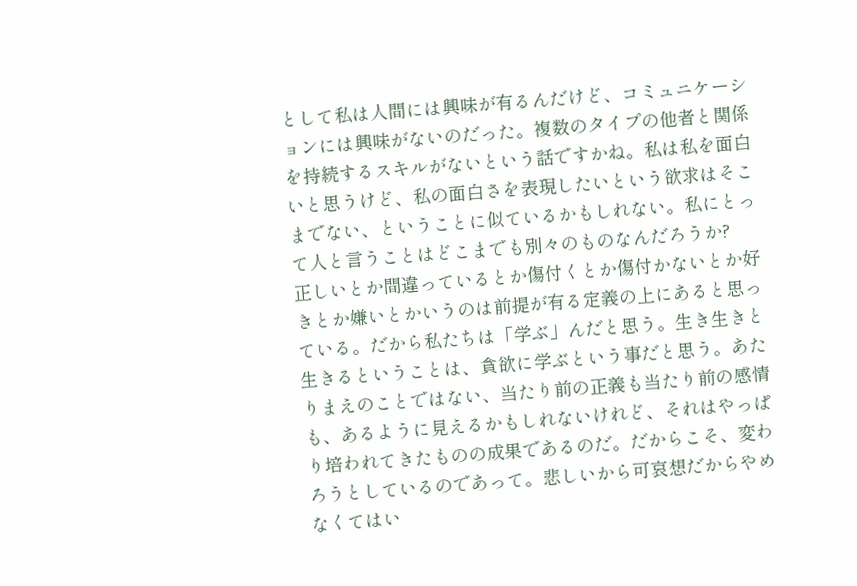として私は人間には興味が有るんだけど、コミュニケーションには興味がないのだった。複数のタイプの他者と関係を持続するスキルがないという話ですかね。私は私を面白いと思うけど、私の面白さを表現したいという欲求はそこまでない、ということに似ているかもしれない。私にとって人と言うことはどこまでも別々のものなんだろうか?
正しいとか間違っているとか傷付くとか傷付かないとか好きとか嫌いとかいうのは前提が有る定義の上にあると思っている。だから私たちは「学ぶ」んだと思う。生き生きと生きるということは、貪欲に学ぶという事だと思う。あたりまえのことではない、当たり前の正義も当たり前の感情も、あるように見えるかもしれないけれど、それはやっぱり培われてきたものの成果であるのだ。だからこそ、変わろうとしているのであって。悲しいから可哀想だからやめなくてはい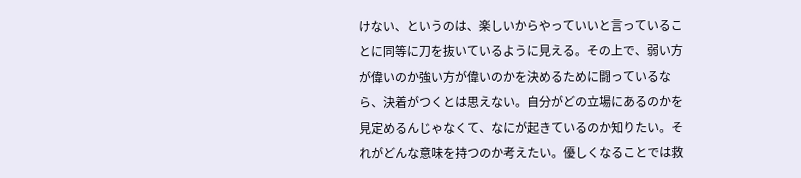けない、というのは、楽しいからやっていいと言っていることに同等に刀を抜いているように見える。その上で、弱い方が偉いのか強い方が偉いのかを決めるために闘っているなら、決着がつくとは思えない。自分がどの立場にあるのかを見定めるんじゃなくて、なにが起きているのか知りたい。それがどんな意味を持つのか考えたい。優しくなることでは救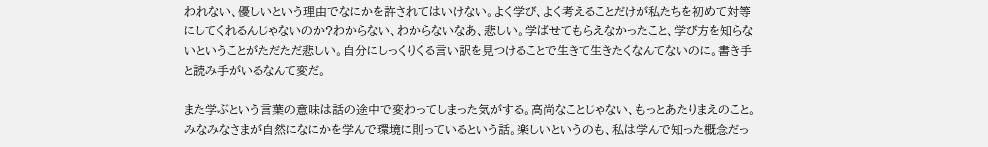われない、優しいという理由でなにかを許されてはいけない。よく学び、よく考えることだけが私たちを初めて対等にしてくれるんじゃないのか?わからない、わからないなあ、悲しい。学ばせてもらえなかったこと、学び方を知らないということがただただ悲しい。自分にしっくりくる言い訳を見つけることで生きて生きたくなんてないのに。書き手と読み手がいるなんて変だ。

また学ぶという言葉の意味は話の途中で変わってしまった気がする。高尚なことじゃない、もっとあたりまえのこと。みなみなさまが自然になにかを学んで環境に則っているという話。楽しいというのも、私は学んで知った概念だっ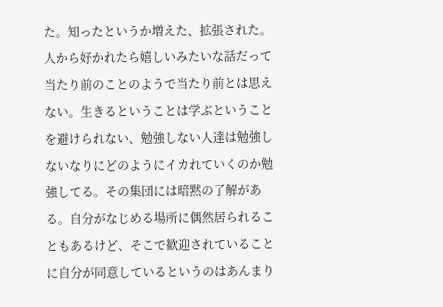た。知ったというか増えた、拡張された。人から好かれたら嬉しいみたいな話だって当たり前のことのようで当たり前とは思えない。生きるということは学ぶということを避けられない、勉強しない人達は勉強しないなりにどのようにイカれていくのか勉強してる。その集団には暗黙の了解がある。自分がなじめる場所に偶然居られることもあるけど、そこで歓迎されていることに自分が同意しているというのはあんまり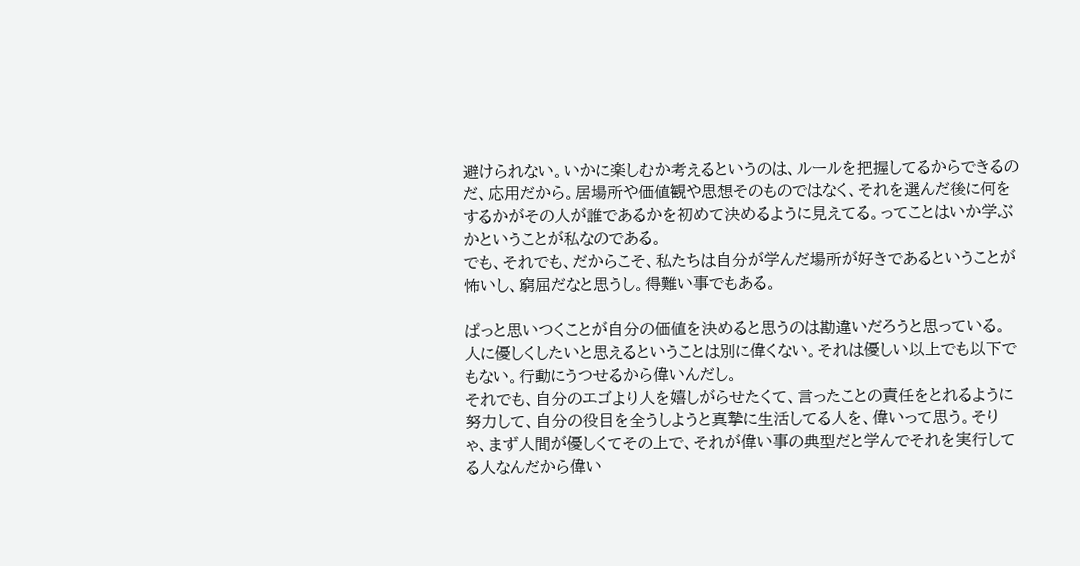避けられない。いかに楽しむか考えるというのは、ルールを把握してるからできるのだ、応用だから。居場所や価値観や思想そのものではなく、それを選んだ後に何をするかがその人が誰であるかを初めて決めるように見えてる。ってことはいか学ぶかということが私なのである。
でも、それでも、だからこそ、私たちは自分が学んだ場所が好きであるということが怖いし、窮屈だなと思うし。得難い事でもある。

ぱっと思いつくことが自分の価値を決めると思うのは勘違いだろうと思っている。人に優しくしたいと思えるということは別に偉くない。それは優しい以上でも以下でもない。行動にうつせるから偉いんだし。
それでも、自分のエゴより人を嬉しがらせたくて、言ったことの責任をとれるように努力して、自分の役目を全うしようと真摯に生活してる人を、偉いって思う。そりゃ、まず人間が優しくてその上で、それが偉い事の典型だと学んでそれを実行してる人なんだから偉い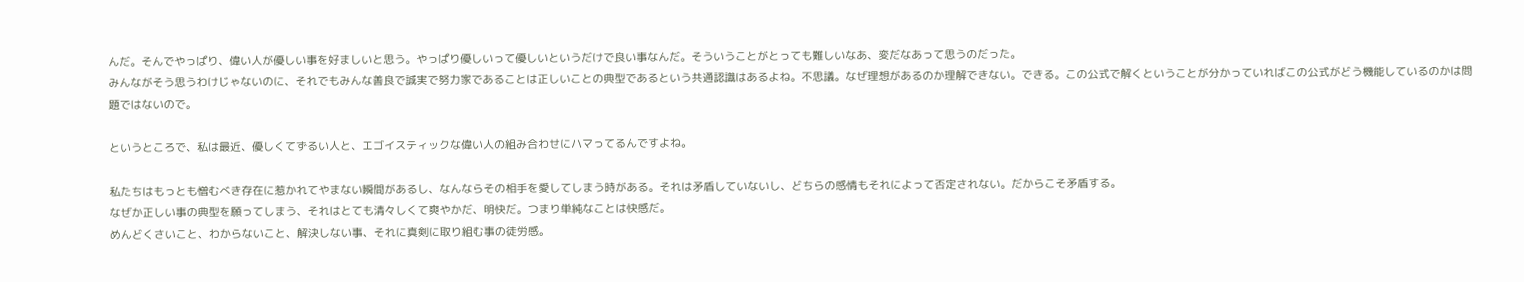んだ。そんでやっぱり、偉い人が優しい事を好ましいと思う。やっぱり優しいって優しいというだけで良い事なんだ。そういうことがとっても難しいなあ、変だなあって思うのだった。
みんながそう思うわけじゃないのに、それでもみんな善良で誠実で努力家であることは正しいことの典型であるという共通認識はあるよね。不思議。なぜ理想があるのか理解できない。できる。この公式で解くということが分かっていればこの公式がどう機能しているのかは問題ではないので。

というところで、私は最近、優しくてずるい人と、エゴイスティックな偉い人の組み合わせにハマってるんですよね。

私たちはもっとも憎むべき存在に惹かれてやまない瞬間があるし、なんならその相手を愛してしまう時がある。それは矛盾していないし、どちらの感情もそれによって否定されない。だからこそ矛盾する。
なぜか正しい事の典型を願ってしまう、それはとても清々しくて爽やかだ、明快だ。つまり単純なことは快感だ。
めんどくさいこと、わからないこと、解決しない事、それに真剣に取り組む事の徒労感。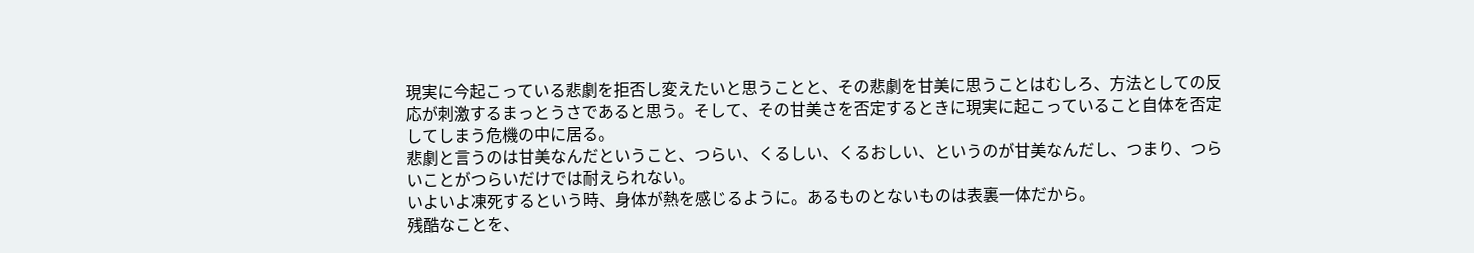現実に今起こっている悲劇を拒否し変えたいと思うことと、その悲劇を甘美に思うことはむしろ、方法としての反応が刺激するまっとうさであると思う。そして、その甘美さを否定するときに現実に起こっていること自体を否定してしまう危機の中に居る。
悲劇と言うのは甘美なんだということ、つらい、くるしい、くるおしい、というのが甘美なんだし、つまり、つらいことがつらいだけでは耐えられない。
いよいよ凍死するという時、身体が熱を感じるように。あるものとないものは表裏一体だから。
残酷なことを、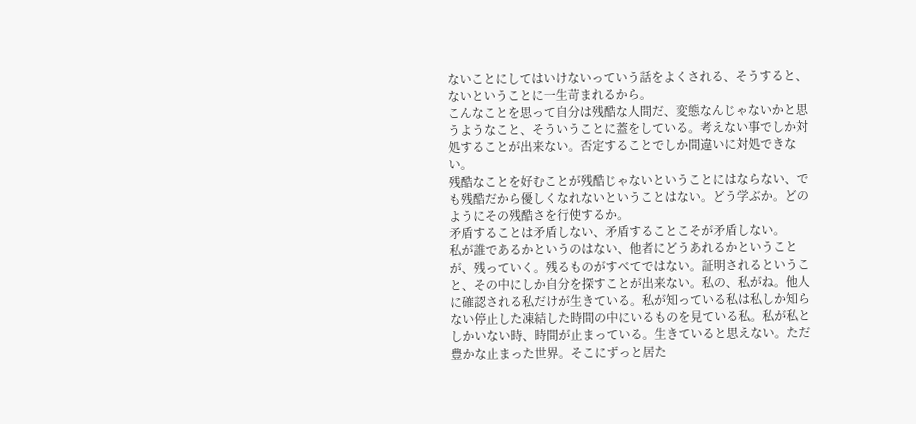ないことにしてはいけないっていう話をよくされる、そうすると、ないということに一生苛まれるから。
こんなことを思って自分は残酷な人間だ、変態なんじゃないかと思うようなこと、そういうことに蓋をしている。考えない事でしか対処することが出来ない。否定することでしか間違いに対処できない。
残酷なことを好むことが残酷じゃないということにはならない、でも残酷だから優しくなれないということはない。どう学ぶか。どのようにその残酷さを行使するか。
矛盾することは矛盾しない、矛盾することこそが矛盾しない。
私が誰であるかというのはない、他者にどうあれるかということが、残っていく。残るものがすべてではない。証明されるということ、その中にしか自分を探すことが出来ない。私の、私がね。他人に確認される私だけが生きている。私が知っている私は私しか知らない停止した凍結した時間の中にいるものを見ている私。私が私としかいない時、時間が止まっている。生きていると思えない。ただ豊かな止まった世界。そこにずっと居た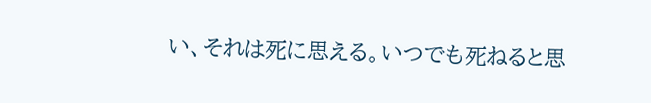い、それは死に思える。いつでも死ねると思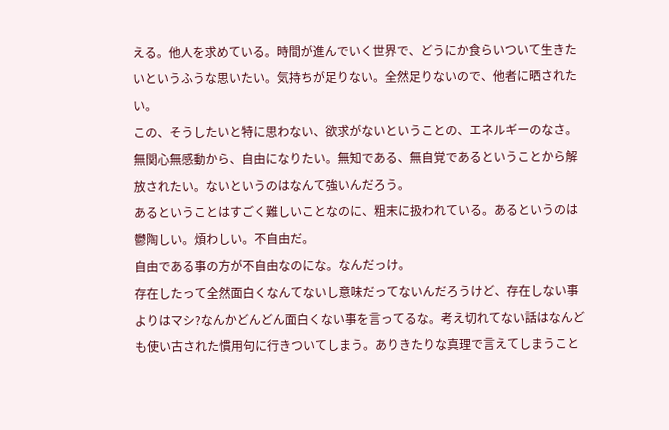える。他人を求めている。時間が進んでいく世界で、どうにか食らいついて生きたいというふうな思いたい。気持ちが足りない。全然足りないので、他者に晒されたい。
この、そうしたいと特に思わない、欲求がないということの、エネルギーのなさ。無関心無感動から、自由になりたい。無知である、無自覚であるということから解放されたい。ないというのはなんて強いんだろう。
あるということはすごく難しいことなのに、粗末に扱われている。あるというのは鬱陶しい。煩わしい。不自由だ。
自由である事の方が不自由なのにな。なんだっけ。
存在したって全然面白くなんてないし意味だってないんだろうけど、存在しない事よりはマシ?なんかどんどん面白くない事を言ってるな。考え切れてない話はなんども使い古された慣用句に行きついてしまう。ありきたりな真理で言えてしまうこと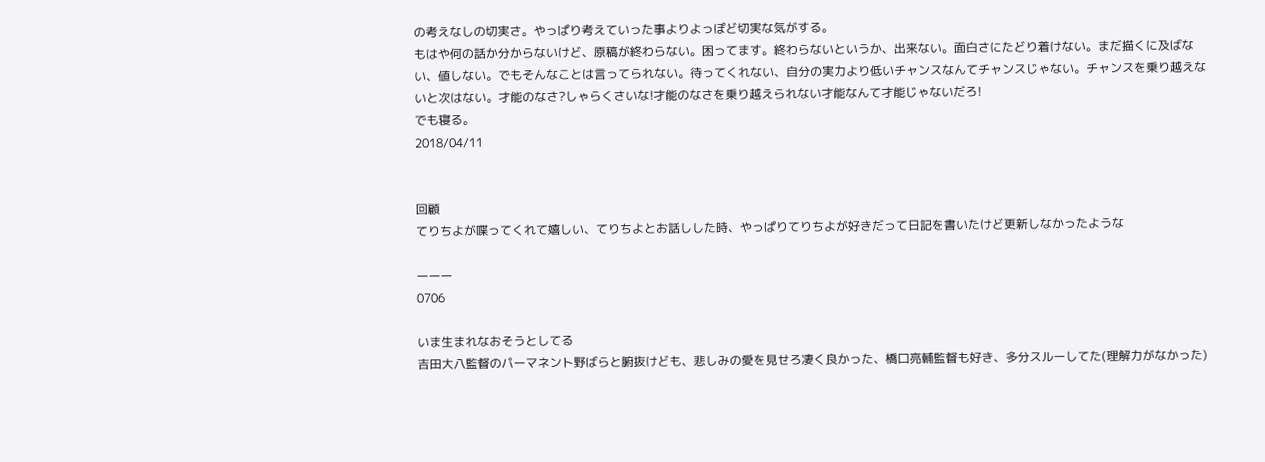の考えなしの切実さ。やっぱり考えていった事よりよっぽど切実な気がする。
もはや何の話か分からないけど、原稿が終わらない。困ってます。終わらないというか、出来ない。面白さにたどり着けない。まだ描くに及ばない、値しない。でもそんなことは言ってられない。待ってくれない、自分の実力より低いチャンスなんてチャンスじゃない。チャンスを乗り越えないと次はない。才能のなさ?しゃらくさいな!才能のなさを乗り越えられない才能なんて才能じゃないだろ!
でも寝る。
2018/04/11


回顧
てりちよが喋ってくれて嬉しい、てりちよとお話しした時、やっぱりてりちよが好きだって日記を書いたけど更新しなかったような

ーーー
0706

いま生まれなおそうとしてる
吉田大八監督のパーマネント野ばらと腑抜けども、悲しみの愛を見せろ凄く良かった、橋口亮輔監督も好き、多分スルーしてた(理解力がなかった)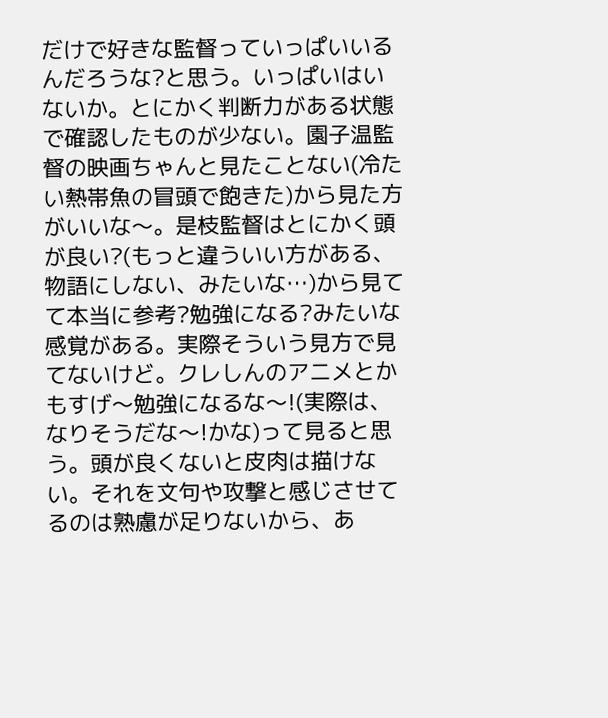だけで好きな監督っていっぱいいるんだろうな?と思う。いっぱいはいないか。とにかく判断力がある状態で確認したものが少ない。園子温監督の映画ちゃんと見たことない(冷たい熱帯魚の冒頭で飽きた)から見た方がいいな〜。是枝監督はとにかく頭が良い?(もっと違ういい方がある、物語にしない、みたいな…)から見てて本当に参考?勉強になる?みたいな感覚がある。実際そういう見方で見てないけど。クレしんのアニメとかもすげ〜勉強になるな〜!(実際は、なりそうだな〜!かな)って見ると思う。頭が良くないと皮肉は描けない。それを文句や攻撃と感じさせてるのは熟慮が足りないから、あ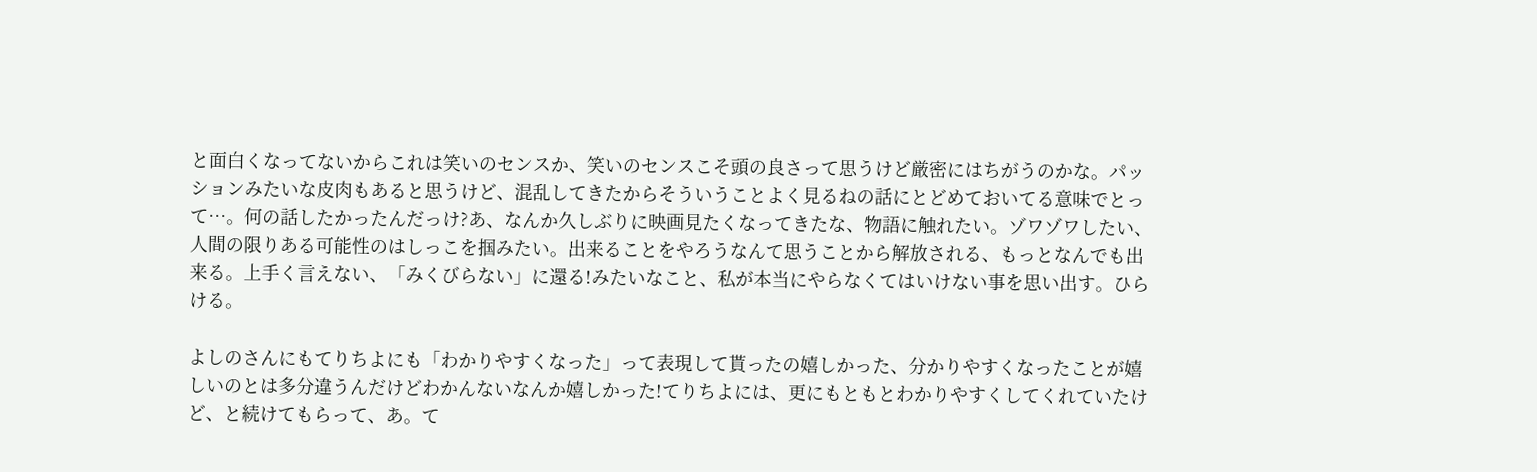と面白くなってないからこれは笑いのセンスか、笑いのセンスこそ頭の良さって思うけど厳密にはちがうのかな。パッションみたいな皮肉もあると思うけど、混乱してきたからそういうことよく見るねの話にとどめておいてる意味でとって…。何の話したかったんだっけ?あ、なんか久しぶりに映画見たくなってきたな、物語に触れたい。ゾワゾワしたい、人間の限りある可能性のはしっこを掴みたい。出来ることをやろうなんて思うことから解放される、もっとなんでも出来る。上手く言えない、「みくびらない」に還る!みたいなこと、私が本当にやらなくてはいけない事を思い出す。ひらける。

よしのさんにもてりちよにも「わかりやすくなった」って表現して貰ったの嬉しかった、分かりやすくなったことが嬉しいのとは多分違うんだけどわかんないなんか嬉しかった!てりちよには、更にもともとわかりやすくしてくれていたけど、と続けてもらって、あ。て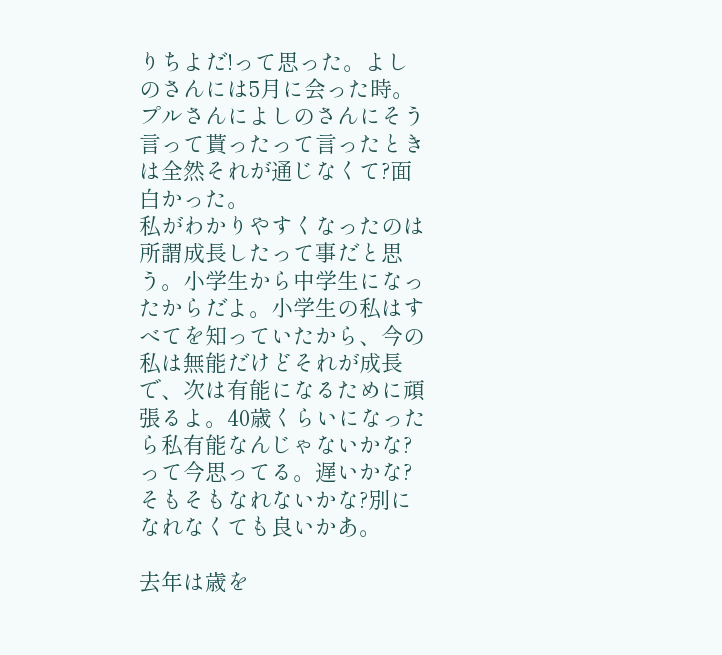りちよだ!って思った。よしのさんには5月に会った時。プルさんによしのさんにそう言って貰ったって言ったときは全然それが通じなくて?面白かった。
私がわかりやすくなったのは所謂成長したって事だと思う。小学生から中学生になったからだよ。小学生の私はすべてを知っていたから、今の私は無能だけどそれが成長で、次は有能になるために頑張るよ。40歳くらいになったら私有能なんじゃないかな?って今思ってる。遅いかな?そもそもなれないかな?別になれなくても良いかあ。

去年は歳を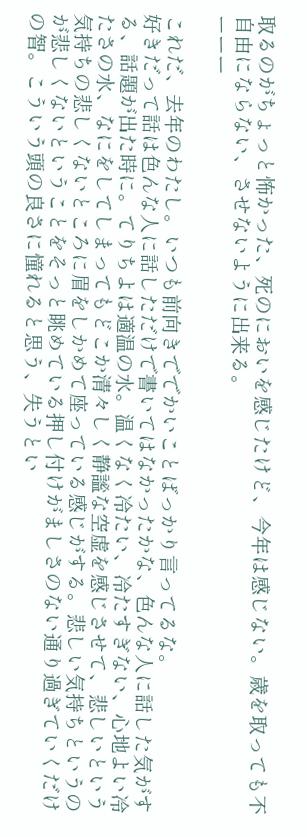取るのがちょっと怖かった、死のにおいを感じたけど、今年は感じない。歳を取っても不自由にならない、させないように出来る。
ーーー

これだ、去年のわたし。いつも前向きででかいことばっかり言ってるな。
好きだって話は色んな人に話しただけで書いてはなかったかな、色んな人に話した気がする、話題が出た時に。てりちよは適温の水。温くなく冷たい、冷たすぎない、心地よい冷たさの水、なにをしてしまってもどこか清々しく静謐な空虚を感じさせて、悲しいという気持ちの悲しくないところに眉をしかめて座っている感じがする。悲しい気持ちというのが悲しくないということをそっと眺めている押し付けがましさのない通り過ぎていくだけの智。こういう頭の良さに憧れると思う、失うとい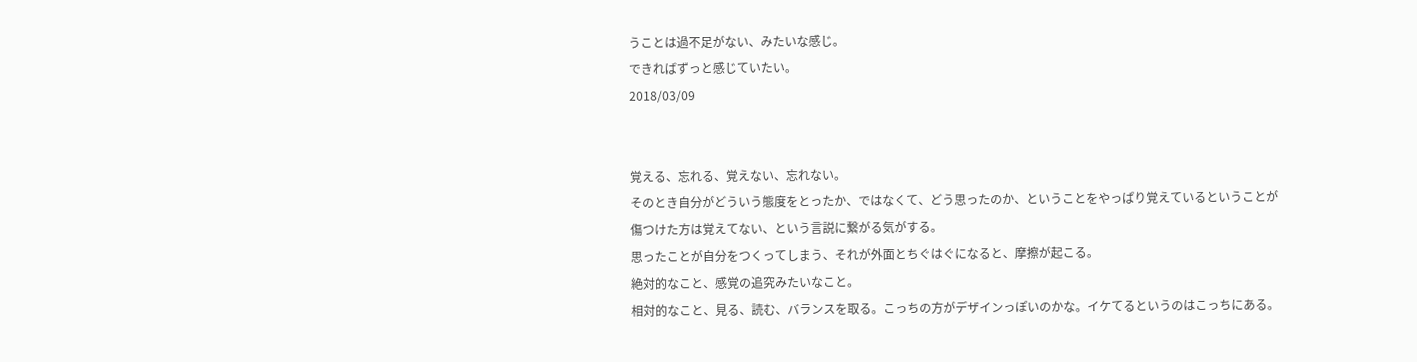うことは過不足がない、みたいな感じ。
できればずっと感じていたい。
2018/03/09


覚える、忘れる、覚えない、忘れない。
そのとき自分がどういう態度をとったか、ではなくて、どう思ったのか、ということをやっぱり覚えているということが
傷つけた方は覚えてない、という言説に繋がる気がする。
思ったことが自分をつくってしまう、それが外面とちぐはぐになると、摩擦が起こる。
絶対的なこと、感覚の追究みたいなこと。
相対的なこと、見る、読む、バランスを取る。こっちの方がデザインっぽいのかな。イケてるというのはこっちにある。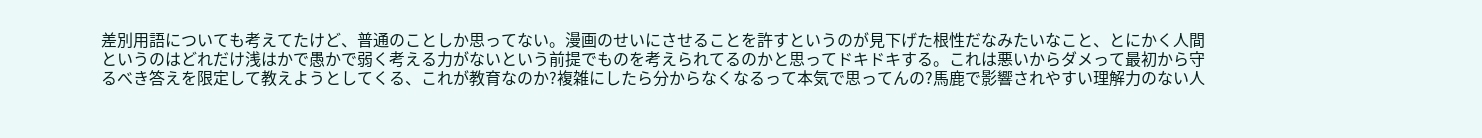差別用語についても考えてたけど、普通のことしか思ってない。漫画のせいにさせることを許すというのが見下げた根性だなみたいなこと、とにかく人間というのはどれだけ浅はかで愚かで弱く考える力がないという前提でものを考えられてるのかと思ってドキドキする。これは悪いからダメって最初から守るべき答えを限定して教えようとしてくる、これが教育なのか?複雑にしたら分からなくなるって本気で思ってんの?馬鹿で影響されやすい理解力のない人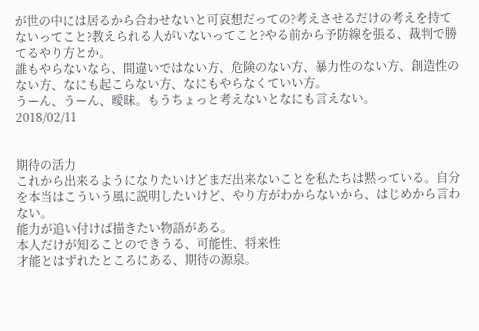が世の中には居るから合わせないと可哀想だっての?考えさせるだけの考えを持てないってこと?教えられる人がいないってこと?やる前から予防線を張る、裁判で勝てるやり方とか。
誰もやらないなら、間違いではない方、危険のない方、暴力性のない方、創造性のない方、なにも起こらない方、なにもやらなくていい方。
うーん、うーん、曖昧。もうちょっと考えないとなにも言えない。
2018/02/11


期待の活力
これから出来るようになりたいけどまだ出来ないことを私たちは黙っている。自分を本当はこういう風に説明したいけど、やり方がわからないから、はじめから言わない。
能力が追い付けば描きたい物語がある。
本人だけが知ることのできうる、可能性、将来性
才能とはずれたところにある、期待の源泉。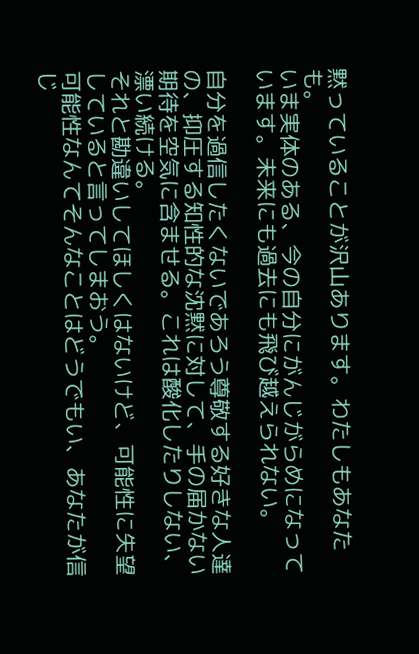黙っていることが沢山あります。わたしもあなたも。
いま実体のある、今の自分にがんじがらめになっています。未来にも過去にも飛び越えられない。

自分を過信したくないであろう尊敬する好きな人達の、抑圧する知性的な沈黙に対して、手の届かない期待を空気に含ませる。これは酸化したりしない、漂い続ける。
それと勘違いしてほしくはないけど、可能性に失望していると言ってしまおう。
可能性なんてそんなことはどうでもい、あなたが信じ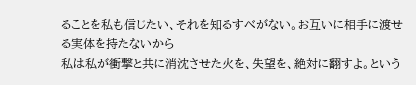ることを私も信じたい、それを知るすべがない。お互いに相手に渡せる実体を持たないから
私は私が衝撃と共に消沈させた火を、失望を、絶対に翻すよ。という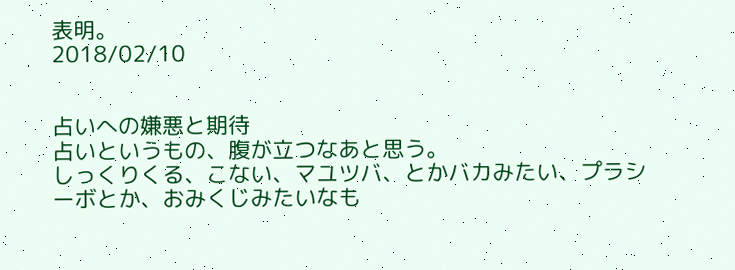表明。
2018/02/10


占いへの嫌悪と期待
占いというもの、腹が立つなあと思う。
しっくりくる、こない、マユツバ、とかバカみたい、プラシーボとか、おみくじみたいなも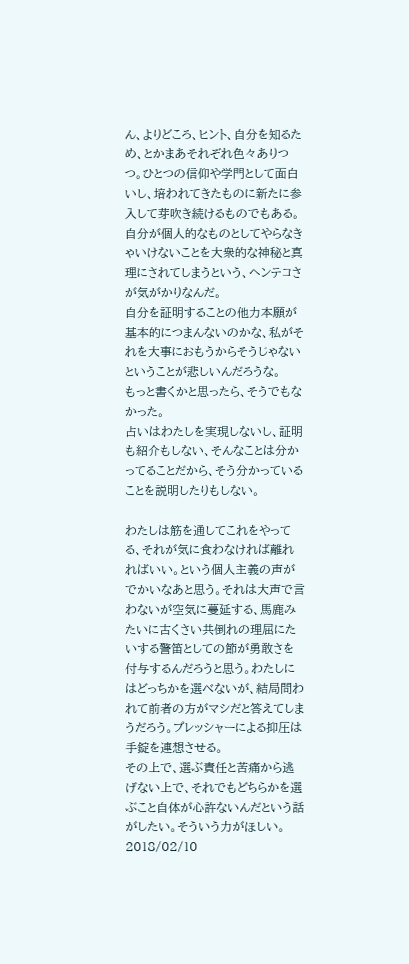ん、よりどころ、ヒント、自分を知るため、とかまあそれぞれ色々ありつつ。ひとつの信仰や学門として面白いし、培われてきたものに新たに参入して芽吹き続けるものでもある。
自分が個人的なものとしてやらなきゃいけないことを大衆的な神秘と真理にされてしまうという、ヘンテコさが気がかりなんだ。
自分を証明することの他力本願が基本的につまんないのかな、私がそれを大事におもうからそうじゃないということが悲しいんだろうな。
もっと書くかと思ったら、そうでもなかった。
占いはわたしを実現しないし、証明も紹介もしない、そんなことは分かってることだから、そう分かっていることを説明したりもしない。

わたしは筋を通してこれをやってる、それが気に食わなければ離れればいい。という個人主義の声がでかいなあと思う。それは大声で言わないが空気に蔓延する、馬鹿みたいに古くさい共倒れの理屈にたいする警笛としての節が勇敢さを付与するんだろうと思う。わたしにはどっちかを選べないが、結局問われて前者の方がマシだと答えてしまうだろう。プレッシャーによる抑圧は手錠を連想させる。
その上で、選ぶ責任と苦痛から逃げない上で、それでもどちらかを選ぶこと自体が心許ないんだという話がしたい。そういう力がほしい。
2018/02/10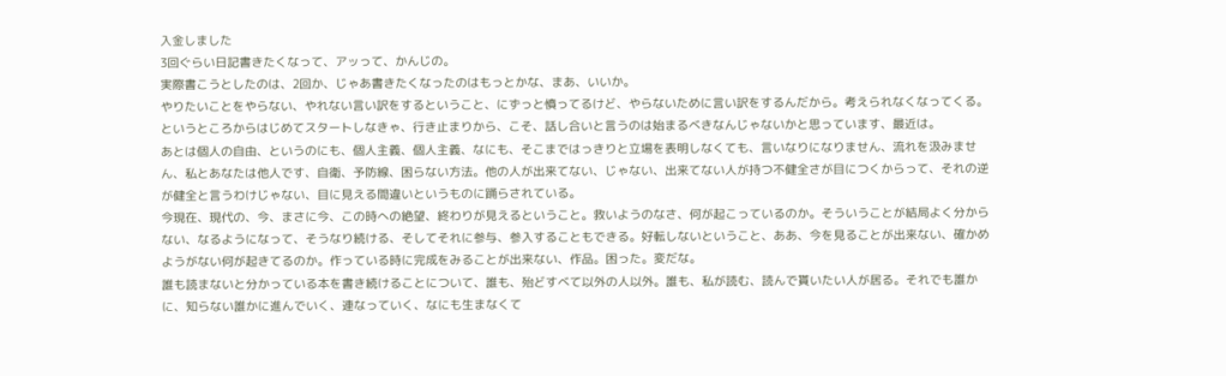入金しました
3回ぐらい日記書きたくなって、アッって、かんじの。
実際書こうとしたのは、2回か、じゃあ書きたくなったのはもっとかな、まあ、いいか。
やりたいことをやらない、やれない言い訳をするということ、にずっと憤ってるけど、やらないために言い訳をするんだから。考えられなくなってくる。というところからはじめてスタートしなきゃ、行き止まりから、こそ、話し合いと言うのは始まるべきなんじゃないかと思っています、最近は。
あとは個人の自由、というのにも、個人主義、個人主義、なにも、そこまではっきりと立場を表明しなくても、言いなりになりません、流れを汲みません、私とあなたは他人です、自衛、予防線、困らない方法。他の人が出来てない、じゃない、出来てない人が持つ不健全さが目につくからって、それの逆が健全と言うわけじゃない、目に見える間違いというものに踊らされている。
今現在、現代の、今、まさに今、この時への絶望、終わりが見えるということ。救いようのなさ、何が起こっているのか。そういうことが結局よく分からない、なるようになって、そうなり続ける、そしてそれに参与、参入することもできる。好転しないということ、ああ、今を見ることが出来ない、確かめようがない何が起きてるのか。作っている時に完成をみることが出来ない、作品。困った。変だな。
誰も読まないと分かっている本を書き続けることについて、誰も、殆どすべて以外の人以外。誰も、私が読む、読んで貰いたい人が居る。それでも誰かに、知らない誰かに進んでいく、連なっていく、なにも生まなくて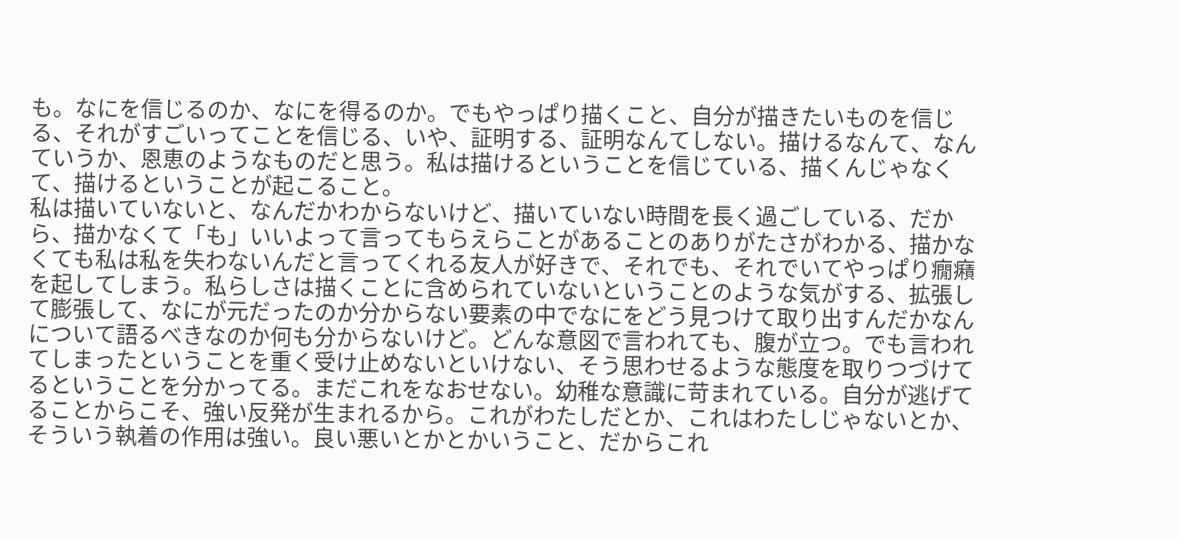も。なにを信じるのか、なにを得るのか。でもやっぱり描くこと、自分が描きたいものを信じる、それがすごいってことを信じる、いや、証明する、証明なんてしない。描けるなんて、なんていうか、恩恵のようなものだと思う。私は描けるということを信じている、描くんじゃなくて、描けるということが起こること。
私は描いていないと、なんだかわからないけど、描いていない時間を長く過ごしている、だから、描かなくて「も」いいよって言ってもらえらことがあることのありがたさがわかる、描かなくても私は私を失わないんだと言ってくれる友人が好きで、それでも、それでいてやっぱり癇癪を起してしまう。私らしさは描くことに含められていないということのような気がする、拡張して膨張して、なにが元だったのか分からない要素の中でなにをどう見つけて取り出すんだかなんについて語るべきなのか何も分からないけど。どんな意図で言われても、腹が立つ。でも言われてしまったということを重く受け止めないといけない、そう思わせるような態度を取りつづけてるということを分かってる。まだこれをなおせない。幼稚な意識に苛まれている。自分が逃げてることからこそ、強い反発が生まれるから。これがわたしだとか、これはわたしじゃないとか、そういう執着の作用は強い。良い悪いとかとかいうこと、だからこれ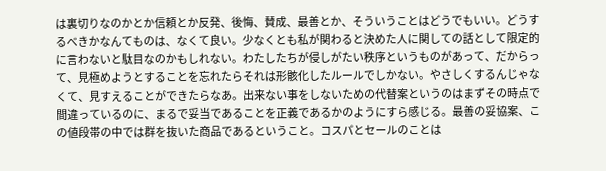は裏切りなのかとか信頼とか反発、後悔、賛成、最善とか、そういうことはどうでもいい。どうするべきかなんてものは、なくて良い。少なくとも私が関わると決めた人に関しての話として限定的に言わないと駄目なのかもしれない。わたしたちが侵しがたい秩序というものがあって、だからって、見極めようとすることを忘れたらそれは形骸化したルールでしかない。やさしくするんじゃなくて、見すえることができたらなあ。出来ない事をしないための代替案というのはまずその時点で間違っているのに、まるで妥当であることを正義であるかのようにすら感じる。最善の妥協案、この値段帯の中では群を抜いた商品であるということ。コスパとセールのことは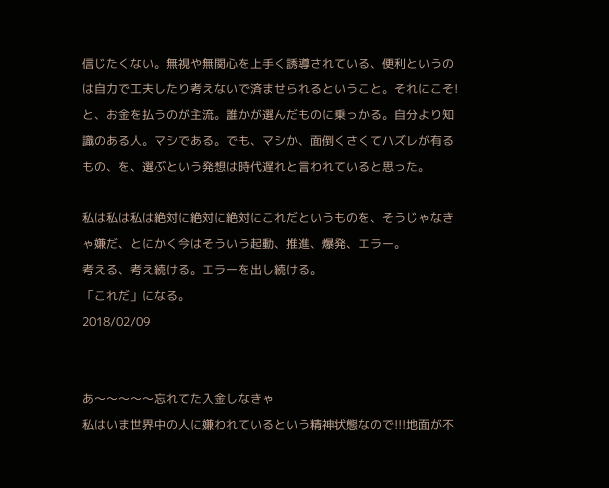信じたくない。無視や無関心を上手く誘導されている、便利というのは自力で工夫したり考えないで済ませられるということ。それにこそ!と、お金を払うのが主流。誰かが選んだものに乗っかる。自分より知識のある人。マシである。でも、マシか、面倒くさくてハズレが有るもの、を、選ぶという発想は時代遅れと言われていると思った。

私は私は私は絶対に絶対に絶対にこれだというものを、そうじゃなきゃ嫌だ、とにかく今はそういう起動、推進、爆発、エラー。
考える、考え続ける。エラーを出し続ける。
「これだ」になる。
2018/02/09


あ〜〜〜〜〜忘れてた入金しなきゃ
私はいま世界中の人に嫌われているという精神状態なので!!!地面が不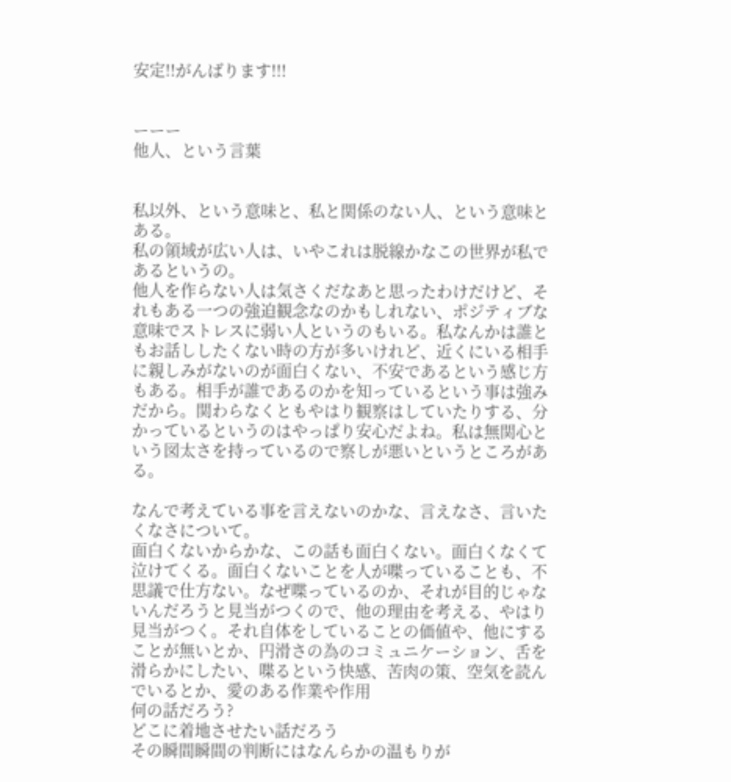安定!!がんばります!!!


ーーー
他人、という言葉


私以外、という意味と、私と関係のない人、という意味とある。
私の領域が広い人は、いやこれは脱線かなこの世界が私であるというの。
他人を作らない人は気さくだなあと思ったわけだけど、それもある一つの強迫観念なのかもしれない、ポジティブな意味でストレスに弱い人というのもいる。私なんかは誰ともお話ししたくない時の方が多いけれど、近くにいる相手に親しみがないのが面白くない、不安であるという感じ方もある。相手が誰であるのかを知っているという事は強みだから。関わらなくともやはり観察はしていたりする、分かっているというのはやっぱり安心だよね。私は無関心という図太さを持っているので察しが悪いというところがある。

なんで考えている事を言えないのかな、言えなさ、言いたくなさについて。
面白くないからかな、この話も面白くない。面白くなくて泣けてくる。面白くないことを人が喋っていることも、不思議で仕方ない。なぜ喋っているのか、それが目的じゃないんだろうと見当がつくので、他の理由を考える、やはり見当がつく。それ自体をしていることの価値や、他にすることが無いとか、円滑さの為のコミュニケーション、舌を滑らかにしたい、喋るという快感、苦肉の策、空気を読んでいるとか、愛のある作業や作用
何の話だろう?
どこに着地させたい話だろう
その瞬間瞬間の判断にはなんらかの温もりが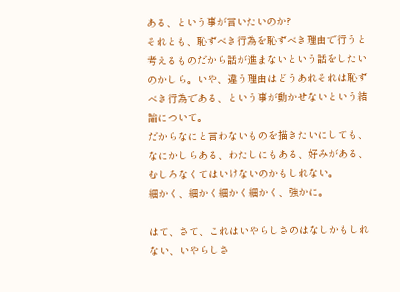ある、という事が言いたいのか?
それとも、恥ずべき行為を恥ずべき理由で行うと考えるものだから話が進まないという話をしたいのかしら。いや、違う理由はどうあれそれは恥ずべき行為である、という事が動かせないという結論について。
だからなにと言わないものを描きたいにしても、なにかしらある、わたしにもある、好みがある、むしろなくてはいけないのかもしれない。
細かく、細かく細かく細かく、強かに。

はて、さて、これはいやらしさのはなしかもしれない、いやらしさ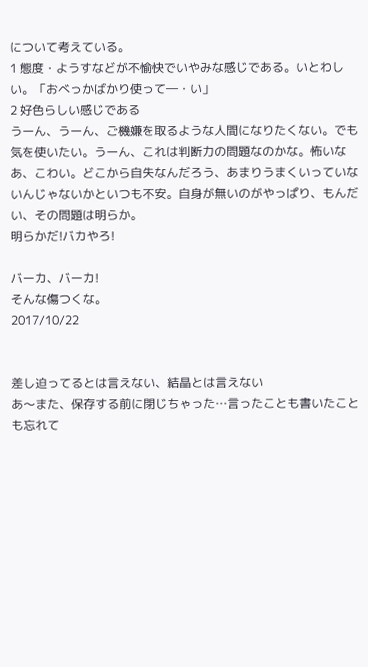について考えている。
1 態度・ようすなどが不愉快でいやみな感じである。いとわしい。「おべっかばかり使って―・い」
2 好色らしい感じである
うーん、うーん、ご機嫌を取るような人間になりたくない。でも気を使いたい。うーん、これは判断力の問題なのかな。怖いなあ、こわい。どこから自失なんだろう、あまりうまくいっていないんじゃないかといつも不安。自身が無いのがやっぱり、もんだい、その問題は明らか。
明らかだ!バカやろ!

バーカ、バーカ!
そんな傷つくな。
2017/10/22


差し迫ってるとは言えない、結晶とは言えない
あ〜また、保存する前に閉じちゃった…言ったことも書いたことも忘れて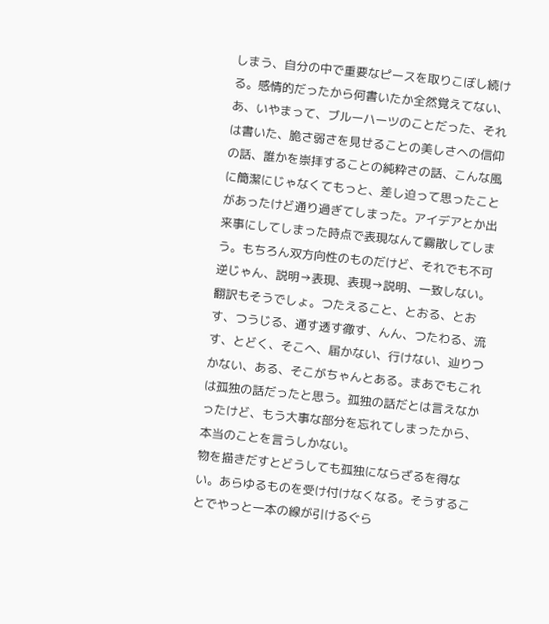しまう、自分の中で重要なピースを取りこぼし続ける。感情的だったから何書いたか全然覚えてない、あ、いやまって、ブルーハーツのことだった、それは書いた、脆さ弱さを見せることの美しさへの信仰の話、誰かを崇拝することの純粋さの話、こんな風に簡潔にじゃなくてもっと、差し迫って思ったことがあったけど通り過ぎてしまった。アイデアとか出来事にしてしまった時点で表現なんて霧散してしまう。もちろん双方向性のものだけど、それでも不可逆じゃん、説明→表現、表現→説明、一致しない。翻訳もそうでしょ。つたえること、とおる、とおす、つうじる、通す透す徹す、んん、つたわる、流す、とどく、そこへ、届かない、行けない、辿りつかない、ある、そこがちゃんとある。まあでもこれは孤独の話だったと思う。孤独の話だとは言えなかったけど、もう大事な部分を忘れてしまったから、本当のことを言うしかない。
物を描きだすとどうしても孤独にならざるを得ない。あらゆるものを受け付けなくなる。そうすることでやっと一本の線が引けるぐら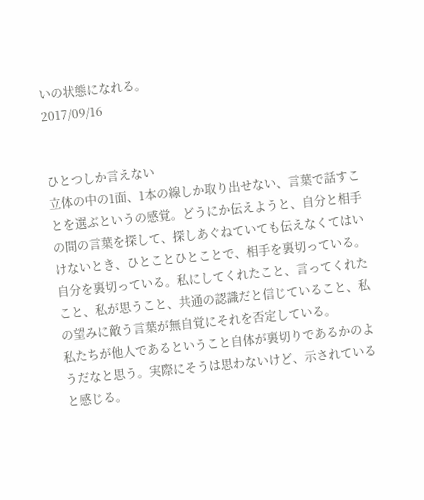いの状態になれる。
2017/09/16


ひとつしか言えない
立体の中の1面、1本の線しか取り出せない、言葉で話すことを選ぶというの感覚。どうにか伝えようと、自分と相手の間の言葉を探して、探しあぐねていても伝えなくてはいけないとき、ひとことひとことで、相手を裏切っている。自分を裏切っている。私にしてくれたこと、言ってくれたこと、私が思うこと、共通の認識だと信じていること、私の望みに敵う言葉が無自覚にそれを否定している。
私たちが他人であるということ自体が裏切りであるかのようだなと思う。実際にそうは思わないけど、示されていると感じる。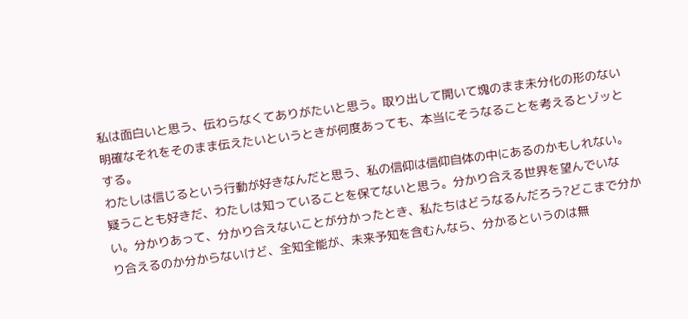私は面白いと思う、伝わらなくてありがたいと思う。取り出して開いて塊のまま未分化の形のない明確なそれをそのまま伝えたいというときが何度あっても、本当にそうなることを考えるとゾッとする。
わたしは信じるという行動が好きなんだと思う、私の信仰は信仰自体の中にあるのかもしれない。疑うことも好きだ、わたしは知っていることを保てないと思う。分かり合える世界を望んでいない。分かりあって、分かり合えないことが分かったとき、私たちはどうなるんだろう?どこまで分かり合えるのか分からないけど、全知全能が、未来予知を含むんなら、分かるというのは無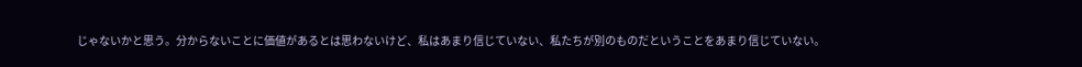じゃないかと思う。分からないことに価値があるとは思わないけど、私はあまり信じていない、私たちが別のものだということをあまり信じていない。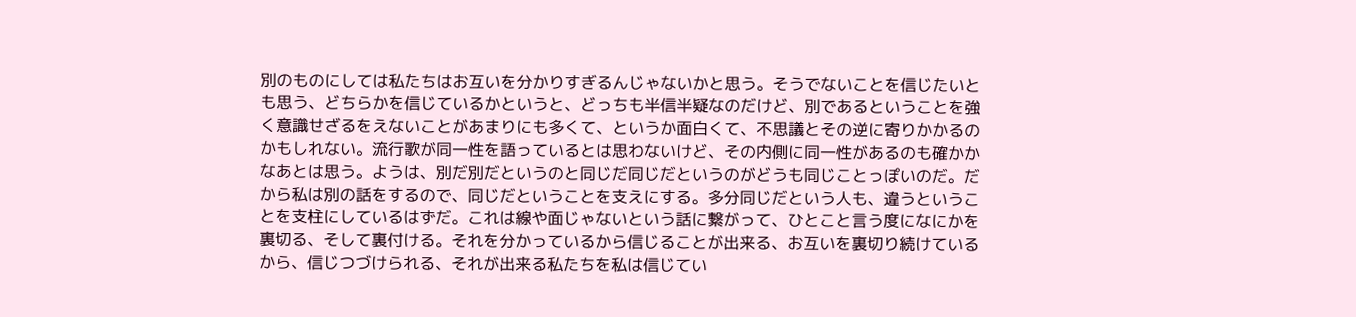別のものにしては私たちはお互いを分かりすぎるんじゃないかと思う。そうでないことを信じたいとも思う、どちらかを信じているかというと、どっちも半信半疑なのだけど、別であるということを強く意識せざるをえないことがあまりにも多くて、というか面白くて、不思議とその逆に寄りかかるのかもしれない。流行歌が同一性を語っているとは思わないけど、その内側に同一性があるのも確かかなあとは思う。ようは、別だ別だというのと同じだ同じだというのがどうも同じことっぽいのだ。だから私は別の話をするので、同じだということを支えにする。多分同じだという人も、違うということを支柱にしているはずだ。これは線や面じゃないという話に繋がって、ひとこと言う度になにかを裏切る、そして裏付ける。それを分かっているから信じることが出来る、お互いを裏切り続けているから、信じつづけられる、それが出来る私たちを私は信じてい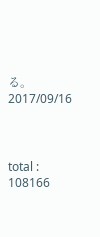る。
2017/09/16



total : 108166